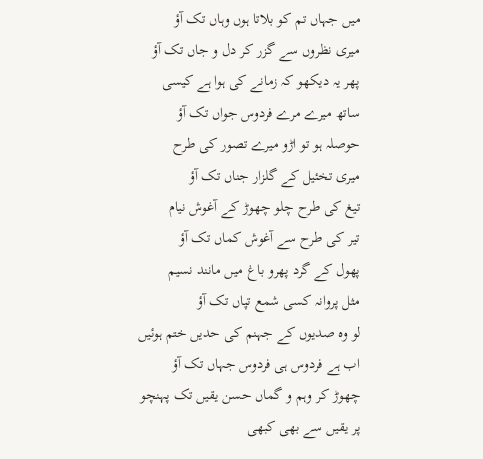میں جہاں تم کو بلاتا ہوں وہاں تک آؤ
میری نظروں سے گزر کر دل و جاں تک آؤ
پھر یہ دیکھو کہ زمانے کی ہوا ہے کیسی
ساتھ میرے مرے فردوس جواں تک آؤ
حوصلہ ہو تو اڑو میرے تصور کی طرح
میری تخئیل کے گلزار جناں تک آؤ
تیغ کی طرح چلو چھوڑ کے آغوش نیام
تیر کی طرح سے آغوش کماں تک آؤ
پھول کے گرد پھرو باغ میں مانند نسیم
مثل پروانہ کسی شمع تپاں تک آؤ
لو وہ صدیوں کے جہنم کی حدیں ختم ہوئیں
اب ہے فردوس ہی فردوس جہاں تک آؤ
چھوڑ کر وہم و گماں حسن یقیں تک پہنچو
پر یقیں سے بھی کبھی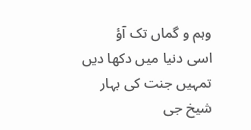وہم و گماں تک آؤ
اسی دنیا میں دکھا دیں تمہیں جنت کی بہار
شیخ جی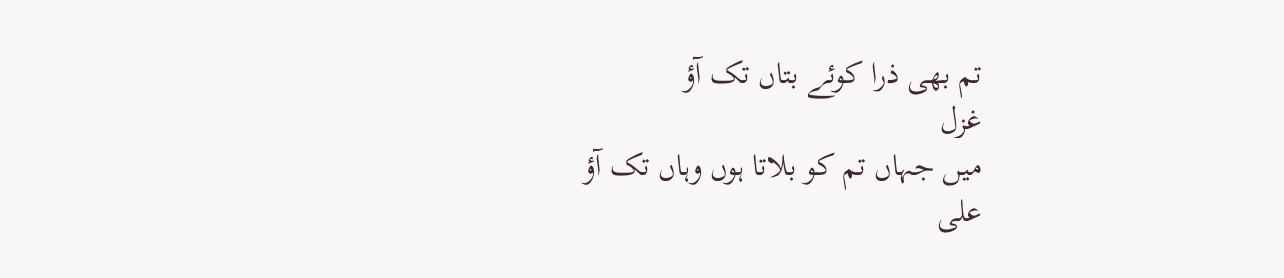تم بھی ذرا کوئے بتاں تک آؤ
غزل
میں جہاں تم کو بلاتا ہوں وہاں تک آؤ
علی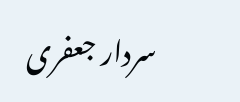سردار جعفری